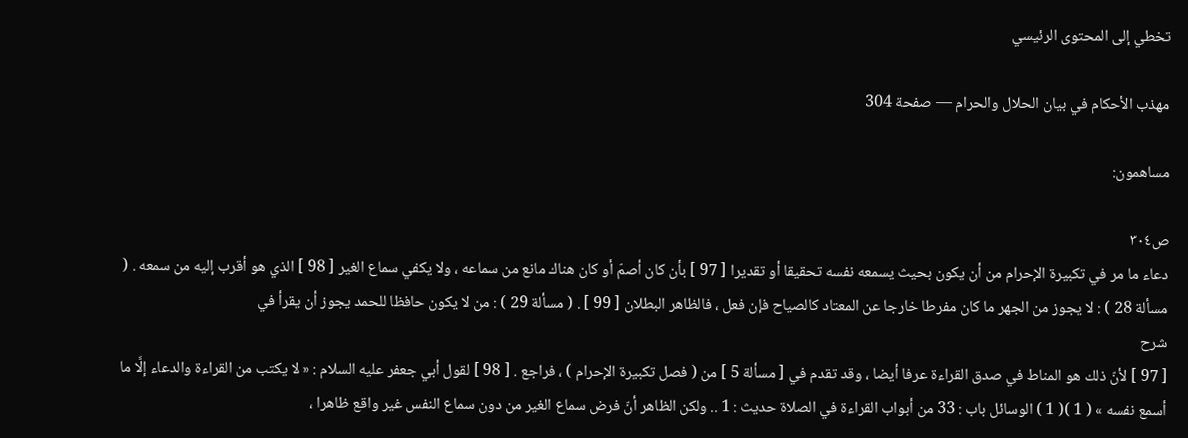تخطي إلى المحتوى الرئيسي

مهذب الأحكام في بيان الحلال والحرام — صفحة 304

مساهمون:

ص٣٠٤
دعاء ما مر في تكبيرة الإحرام من أن يكون بحيث يسمعه نفسه تحقيقا أو تقديرا [ 97 ] بأن كان أصمّ أو كان هناك مانع من سماعه ، ولا يكفي سماع الغير [ 98 ] الذي هو أقرب إليه من سمعه . ( مسألة 28 ) : لا يجوز من الجهر ما كان مفرطا خارجا عن المعتاد كالصياح فإن فعل ، فالظاهر البطلان [ 99 ] . ( مسألة 29 ) : من لا يكون حافظا للحمد يجوز أن يقرأ في
شرح
[ 97 ] لأنّ ذلك هو المناط في صدق القراءة عرفا أيضا ، وقد تقدم في [ مسألة 5 ] من ( فصل تكبيرة الإحرام ) ، فراجع . [ 98 ] لقول أبي جعفر عليه السلام : « لا يكتب من القراءة والدعاء إلَّا ما أسمع نفسه » ( 1 )( 1 ) الوسائل باب : 33 من أبواب القراءة في الصلاة حديث : 1 .. ولكن الظاهر أنّ فرض سماع الغير من دون سماع النفس غير واقع ظاهرا ،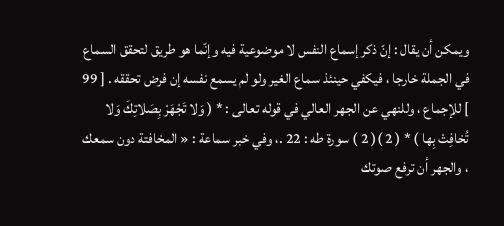ويمكن أن يقال : إنّ ذكر إسماع النفس لا موضوعية فيه وإنّما هو طريق لتحقق السماع في الجملة خارجا ، فيكفي حينئذ سماع الغير ولو لم يسمع نفسه إن فرض تحققه . [ 99 ] للإجماع ، وللنهي عن الجهر العالي في قوله تعالى : * ( وَلا تَجْهَرْ بِصَلاتِكَ وَلا تُخافِتْ بِها ) * ( 2 )( 2 ) سورة طه : 22 .، وفي خبر سماعة : « المخافتة دون سمعك ، والجهر أن ترفع صوتك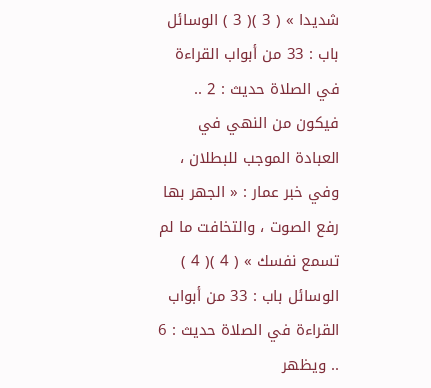شديدا » ( 3 )( 3 ) الوسائل باب : 33 من أبواب القراءة في الصلاة حديث : 2 .. فيكون من النهي في العبادة الموجب للبطلان ، وفي خبر عمار : « الجهر بها رفع الصوت ، والتخافت ما لم تسمع نفسك » ( 4 )( 4 ) الوسائل باب : 33 من أبواب القراءة في الصلاة حديث : 6 .. ويظهر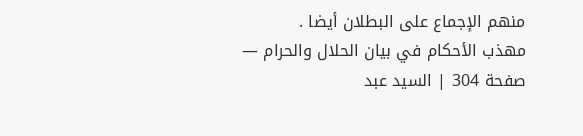منهم الإجماع على البطلان أيضا .
مهذب الأحكام في بيان الحلال والحرام — صفحة 304 | السيد عبد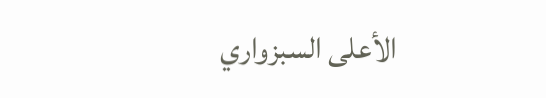الأعلى السبزواري